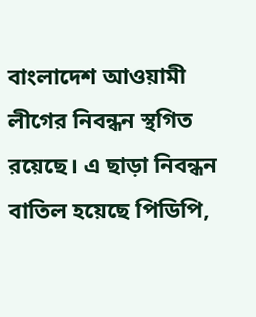বাংলাদেশ আওয়ামী লীগের নিবন্ধন স্থগিত রয়েছে। এ ছাড়া নিবন্ধন বাতিল হয়েছে পিডিপি,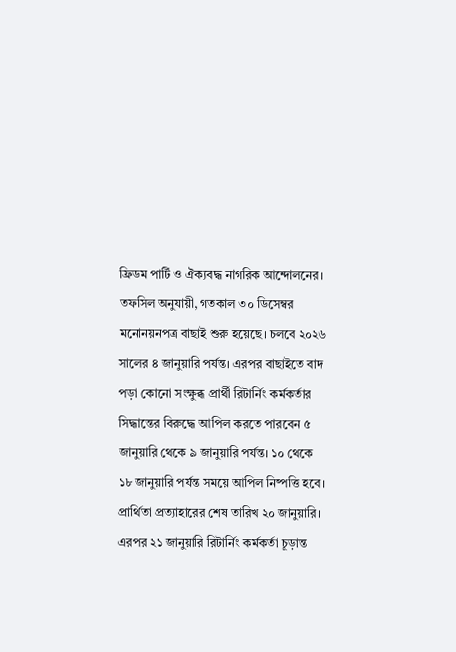ফ্রিডম পার্টি ও ঐক্যবদ্ধ নাগরিক আন্দোলনের।
তফসিল অনুযায়ী, গতকাল ৩০ ডিসেম্বর মনোনয়নপত্র বাছাই শুরু হয়েছে। চলবে ২০২৬ সালের ৪ জানুয়ারি পর্যন্ত। এরপর বাছাইতে বাদ পড়া কোনো সংক্ষুব্ধ প্রার্থী রিটার্নিং কর্মকর্তার সিদ্ধান্তের বিরুদ্ধে আপিল করতে পারবেন ৫ জানুয়ারি থেকে ৯ জানুয়ারি পর্যন্ত। ১০ থেকে ১৮ জানুয়ারি পর্যন্ত সময়ে আপিল নিষ্পত্তি হবে। প্রার্থিতা প্রত্যাহারের শেষ তারিখ ২০ জানুয়ারি। এরপর ২১ জানুয়ারি রিটার্নিং কর্মকর্তা চূড়ান্ত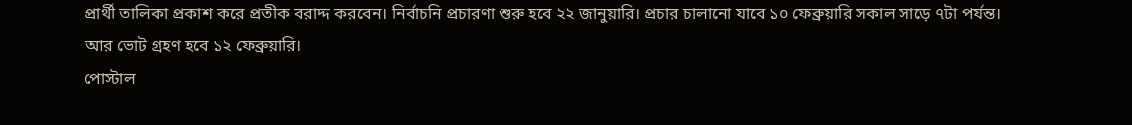প্রার্থী তালিকা প্রকাশ করে প্রতীক বরাদ্দ করবেন। নির্বাচনি প্রচারণা শুরু হবে ২২ জানুয়ারি। প্রচার চালানো যাবে ১০ ফেব্রুয়ারি সকাল সাড়ে ৭টা পর্যন্ত। আর ভোট গ্রহণ হবে ১২ ফেব্রুয়ারি।
পোস্টাল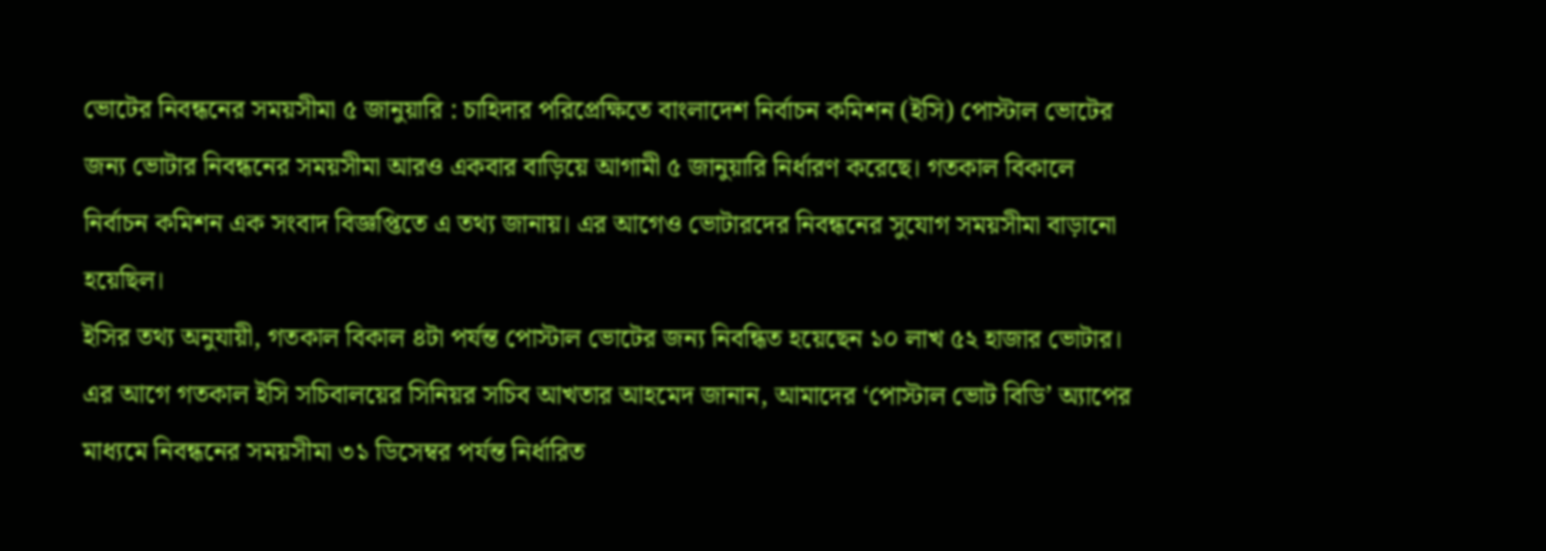ভোটের নিবন্ধনের সময়সীমা ৫ জানুয়ারি : চাহিদার পরিপ্রেক্ষিতে বাংলাদেশ নির্বাচন কমিশন (ইসি) পোস্টাল ভোটের জন্য ভোটার নিবন্ধনের সময়সীমা আরও একবার বাড়িয়ে আগামী ৫ জানুয়ারি নির্ধারণ করেছে। গতকাল বিকালে নির্বাচন কমিশন এক সংবাদ বিজ্ঞপ্তিতে এ তথ্য জানায়। এর আগেও ভোটারদের নিবন্ধনের সুযোগ সময়সীমা বাড়ানো হয়েছিল।
ইসির তথ্য অনুযায়ী, গতকাল বিকাল ৪টা পর্যন্ত পোস্টাল ভোটের জন্য নিবন্ধিত হয়েছেন ১০ লাখ ৫২ হাজার ভোটার। এর আগে গতকাল ইসি সচিবালয়ের সিনিয়র সচিব আখতার আহমেদ জানান, আমাদের ‘পোস্টাল ভোট বিডি’ অ্যাপের মাধ্যমে নিবন্ধনের সময়সীমা ৩১ ডিসেম্বর পর্যন্ত নির্ধারিত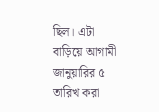ছিল। এটা বাড়িয়ে আগামী জানুয়ারির ৫ তারিখ করা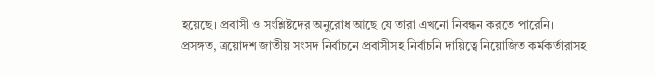হয়েছে। প্রবাসী ও সংশ্লিষ্টদের অনুরোধ আছে যে তারা এখনো নিবন্ধন করতে পারেনি।
প্রসঙ্গত, ত্রয়োদশ জাতীয় সংসদ নির্বাচনে প্রবাসীসহ নির্বাচনি দায়িত্বে নিয়োজিত কর্মকর্তারাসহ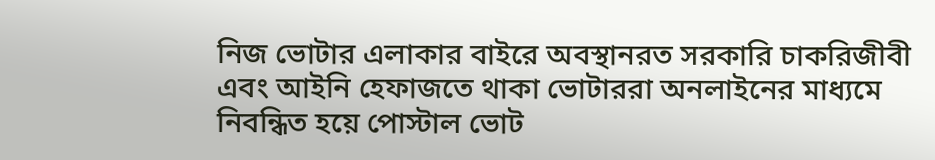নিজ ভোটার এলাকার বাইরে অবস্থানরত সরকারি চাকরিজীবী এবং আইনি হেফাজতে থাকা ভোটাররা অনলাইনের মাধ্যমে নিবন্ধিত হয়ে পোস্টাল ভোট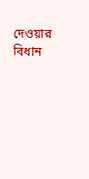দেওয়ার বিধান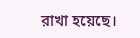রাখা হয়েছে।